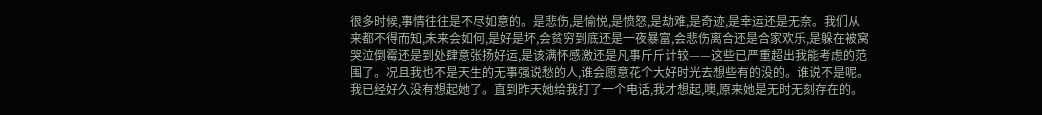很多时候,事情往往是不尽如意的。是悲伤,是愉悦,是愤怒,是劫难,是奇迹,是幸运还是无奈。我们从来都不得而知,未来会如何,是好是坏,会贫穷到底还是一夜暴富,会悲伤离合还是合家欢乐,是躲在被窝哭泣倒霉还是到处肆意张扬好运,是该满怀感激还是凡事斤斤计较——这些已严重超出我能考虑的范围了。况且我也不是天生的无事强说愁的人,谁会愿意花个大好时光去想些有的没的。谁说不是呢。
我已经好久没有想起她了。直到昨天她给我打了一个电话,我才想起,噢,原来她是无时无刻存在的。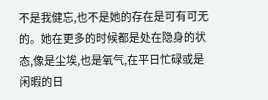不是我健忘,也不是她的存在是可有可无的。她在更多的时候都是处在隐身的状态,像是尘埃,也是氧气,在平日忙碌或是闲暇的日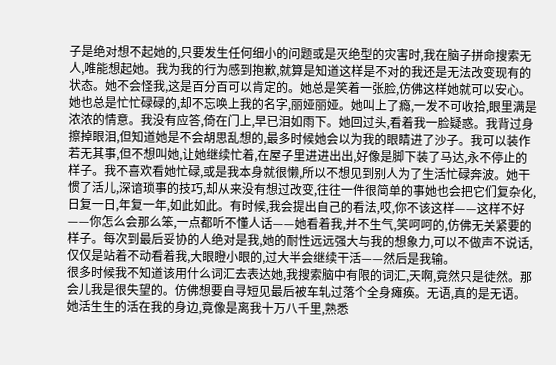子是绝对想不起她的,只要发生任何细小的问题或是灭绝型的灾害时,我在脑子拼命搜索无人,唯能想起她。我为我的行为感到抱歉,就算是知道这样是不对的我还是无法改变现有的状态。她不会怪我,这是百分百可以肯定的。她总是笑着一张脸,仿佛这样她就可以安心。她也总是忙忙碌碌的,却不忘唤上我的名字,丽娅丽娅。她叫上了瘾,一发不可收拾,眼里满是浓浓的情意。我没有应答,倚在门上,早已泪如雨下。她回过头,看着我一脸疑惑。我背过身擦掉眼泪,但知道她是不会胡思乱想的,最多时候她会以为我的眼睛进了沙子。我可以装作若无其事,但不想叫她,让她继续忙着,在屋子里进进出出,好像是脚下装了马达,永不停止的样子。我不喜欢看她忙碌,或是我本身就很懒,所以不想见到别人为了生活忙碌奔波。她干惯了活儿,深谙琐事的技巧,却从来没有想过改变,往往一件很简单的事她也会把它们复杂化,日复一日,年复一年,如此如此。有时候,我会提出自己的看法,哎,你不该这样——这样不好——你怎么会那么笨,一点都听不懂人话——她看着我,并不生气,笑呵呵的,仿佛无关紧要的样子。每次到最后妥协的人绝对是我,她的耐性远远强大与我的想象力,可以不做声不说话,仅仅是站着不动看着我,大眼瞪小眼的,过大半会继续干活——然后是我输。
很多时候我不知道该用什么词汇去表达她,我搜索脑中有限的词汇,天啊,竟然只是徒然。那会儿我是很失望的。仿佛想要自寻短见最后被车轧过落个全身瘫痪。无语,真的是无语。她活生生的活在我的身边,竟像是离我十万八千里,熟悉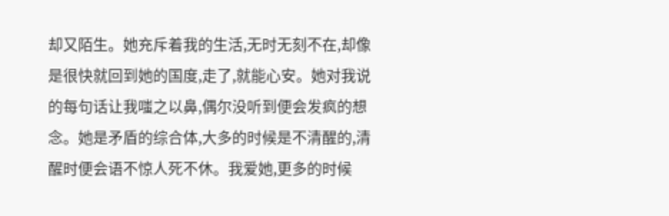却又陌生。她充斥着我的生活,无时无刻不在,却像是很快就回到她的国度,走了,就能心安。她对我说的每句话让我嗤之以鼻,偶尔没听到便会发疯的想念。她是矛盾的综合体,大多的时候是不清醒的,清醒时便会语不惊人死不休。我爱她,更多的时候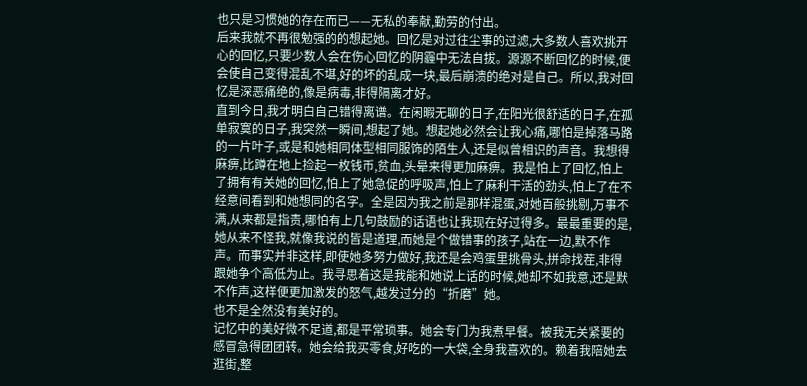也只是习惯她的存在而已——无私的奉献,勤劳的付出。
后来我就不再很勉强的的想起她。回忆是对过往尘事的过滤,大多数人喜欢挑开心的回忆,只要少数人会在伤心回忆的阴霾中无法自拔。源源不断回忆的时候,便会使自己变得混乱不堪,好的坏的乱成一块,最后崩溃的绝对是自己。所以,我对回忆是深恶痛绝的,像是病毒,非得隔离才好。
直到今日,我才明白自己错得离谱。在闲暇无聊的日子,在阳光很舒适的日子,在孤单寂寞的日子,我突然一瞬间,想起了她。想起她必然会让我心痛,哪怕是掉落马路的一片叶子,或是和她相同体型相同服饰的陌生人,还是似曾相识的声音。我想得麻痹,比蹲在地上捡起一枚钱币,贫血,头晕来得更加麻痹。我是怕上了回忆,怕上了拥有有关她的回忆,怕上了她急促的呼吸声,怕上了麻利干活的劲头,怕上了在不经意间看到和她想同的名字。全是因为我之前是那样混蛋,对她百般挑剔,万事不满,从来都是指责,哪怕有上几句鼓励的话语也让我现在好过得多。最最重要的是,她从来不怪我,就像我说的皆是道理,而她是个做错事的孩子,站在一边,默不作声。而事实并非这样,即使她多努力做好,我还是会鸡蛋里挑骨头,拼命找茬,非得跟她争个高低为止。我寻思着这是我能和她说上话的时候,她却不如我意,还是默不作声,这样便更加激发的怒气,越发过分的“折磨”她。
也不是全然没有美好的。
记忆中的美好微不足道,都是平常琐事。她会专门为我煮早餐。被我无关紧要的感冒急得团团转。她会给我买零食,好吃的一大袋,全身我喜欢的。赖着我陪她去逛街,整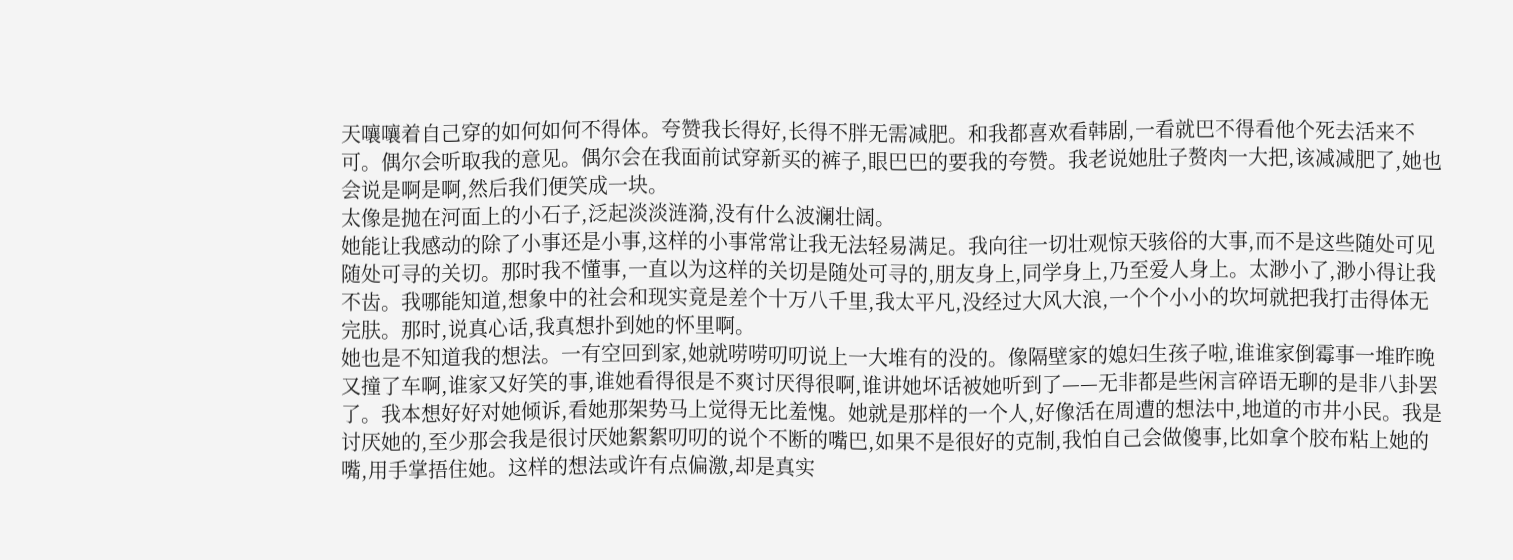天嚷嚷着自己穿的如何如何不得体。夸赞我长得好,长得不胖无需减肥。和我都喜欢看韩剧,一看就巴不得看他个死去活来不可。偶尔会听取我的意见。偶尔会在我面前试穿新买的裤子,眼巴巴的要我的夸赞。我老说她肚子赘肉一大把,该减减肥了,她也会说是啊是啊,然后我们便笑成一块。
太像是抛在河面上的小石子,泛起淡淡涟漪,没有什么波澜壮阔。
她能让我感动的除了小事还是小事,这样的小事常常让我无法轻易满足。我向往一切壮观惊天骇俗的大事,而不是这些随处可见随处可寻的关切。那时我不懂事,一直以为这样的关切是随处可寻的,朋友身上,同学身上,乃至爱人身上。太渺小了,渺小得让我不齿。我哪能知道,想象中的社会和现实竟是差个十万八千里,我太平凡,没经过大风大浪,一个个小小的坎坷就把我打击得体无完肤。那时,说真心话,我真想扑到她的怀里啊。
她也是不知道我的想法。一有空回到家,她就唠唠叨叨说上一大堆有的没的。像隔壁家的媳妇生孩子啦,谁谁家倒霉事一堆昨晚又撞了车啊,谁家又好笑的事,谁她看得很是不爽讨厌得很啊,谁讲她坏话被她听到了——无非都是些闲言碎语无聊的是非八卦罢了。我本想好好对她倾诉,看她那架势马上觉得无比羞愧。她就是那样的一个人,好像活在周遭的想法中,地道的市井小民。我是讨厌她的,至少那会我是很讨厌她絮絮叨叨的说个不断的嘴巴,如果不是很好的克制,我怕自己会做傻事,比如拿个胶布粘上她的嘴,用手掌捂住她。这样的想法或许有点偏激,却是真实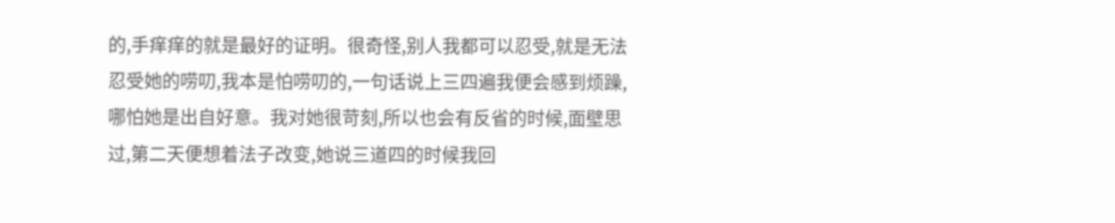的,手痒痒的就是最好的证明。很奇怪,别人我都可以忍受,就是无法忍受她的唠叨,我本是怕唠叨的,一句话说上三四遍我便会感到烦躁,哪怕她是出自好意。我对她很苛刻,所以也会有反省的时候,面壁思过,第二天便想着法子改变,她说三道四的时候我回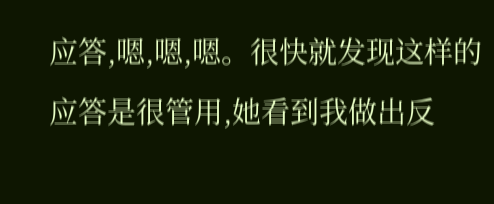应答,嗯,嗯,嗯。很快就发现这样的应答是很管用,她看到我做出反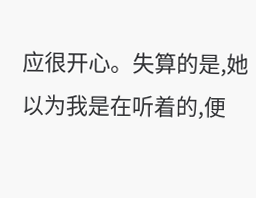应很开心。失算的是,她以为我是在听着的,便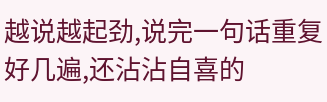越说越起劲,说完一句话重复好几遍,还沾沾自喜的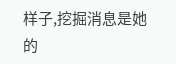样子,挖掘消息是她的